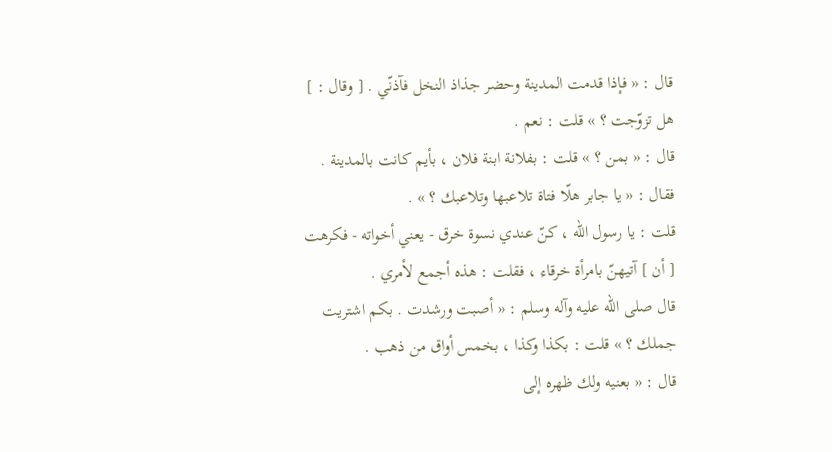قال : « فإذا قدمت المدينة وحضر جذاذ النخل فآذنّي . [ وقال : ] هل تزوّجت ؟ » قلت : نعم .
قال : « بمن ؟ » قلت : بفلانة ابنة فلان ، بأيم كانت بالمدينة .
فقال : « يا جابر هلّا فتاة تلاعبها وتلاعبك ؟ » .
قلت : يا رسول اللّه ، كنّ عندي نسوة خرق - يعني أخواته - فكرهت [ أن ] آتيهنّ بامرأة خرقاء ، فقلت : هذه أجمع لأمري .
قال صلى الله عليه وآله وسلم : « أصبت ورشدت . بكم اشتريت جملك ؟ » قلت : بكذا وكذا ، بخمس أواق من ذهب .
قال : « بعنيه ولك ظهره إلى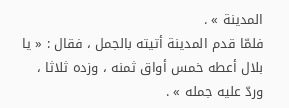المدينة » .
فلمّا قدم المدينة أتيته بالجمل ، فقال : « يا بلال أعطه خمس أواق ثمنه ، وزده ثلاثا ، وردّ عليه جمله » .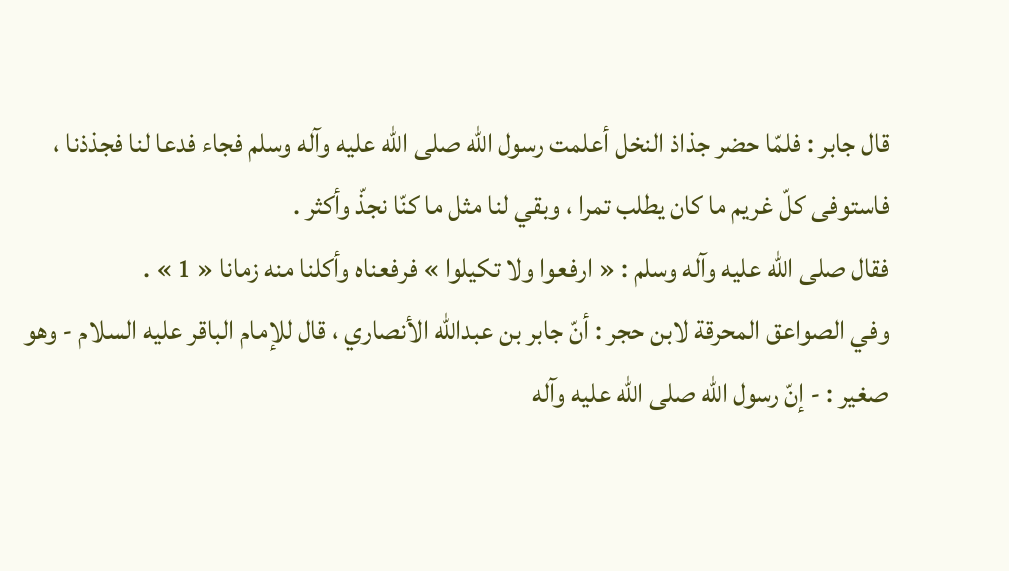قال جابر : فلمّا حضر جذاذ النخل أعلمت رسول اللّه صلى الله عليه وآله وسلم فجاء فدعا لنا فجذذنا ، فاستوفى كلّ غريم ما كان يطلب تمرا ، وبقي لنا مثل ما كنّا نجذّ وأكثر .
فقال صلى الله عليه وآله وسلم : « ارفعوا ولا تكيلوا » فرفعناه وأكلنا منه زمانا « 1 » .
وفي الصواعق المحرقة لابن حجر : أنّ جابر بن عبداللّه الأنصاري ، قال للإمام الباقر عليه السلام - وهو صغير : - إنّ رسول اللّه صلى الله عليه وآله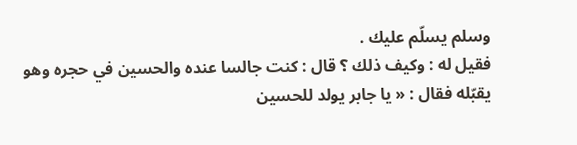وسلم يسلّم عليك .
فقيل له : وكيف ذلك ؟ قال : كنت جالسا عنده والحسين في حجره وهو يقبّله فقال : « يا جابر يولد للحسين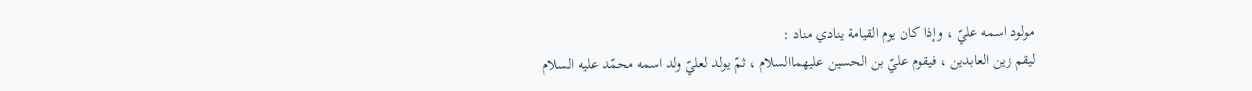مولود اسمه عليّ ، وإذا كان يوم القيامة ينادي مناد :
ليقم زين العابدين ، فيقوم عليّ بن الحسين عليهماالسلام ، ثمّ يولد لعليّ ولد اسمه محمّد عليه السلام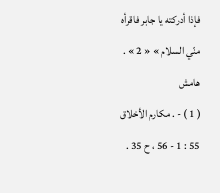فإذا أدركته يا جابر فاقرأه منّي السلام » « 2 » .
هامش
( 1 ) - . مكارم الأخلاق 55 : 1 - 56 ، ح 35 .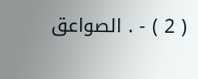( 2 ) - . الصواعق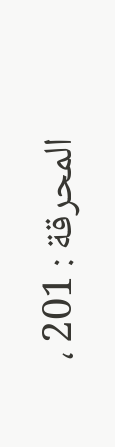المحرقة : 201 ،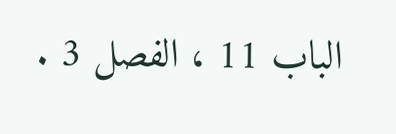الباب 11 ، الفصل 3 .